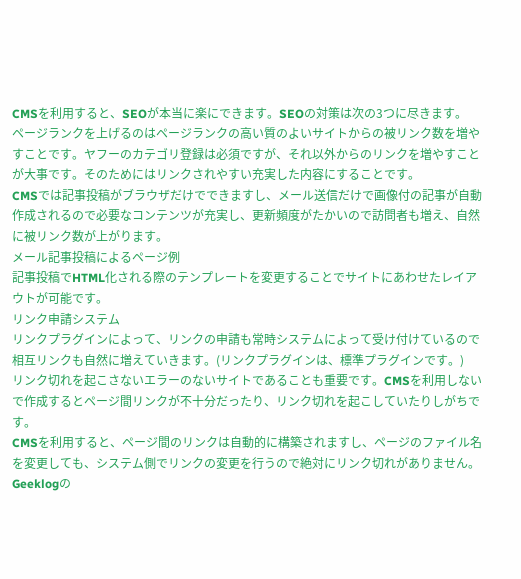CMSを利用すると、SEOが本当に楽にできます。SEOの対策は次の3つに尽きます。
ページランクを上げるのはページランクの高い質のよいサイトからの被リンク数を増やすことです。ヤフーのカテゴリ登録は必須ですが、それ以外からのリンクを増やすことが大事です。そのためにはリンクされやすい充実した内容にすることです。
CMSでは記事投稿がブラウザだけでできますし、メール送信だけで画像付の記事が自動作成されるので必要なコンテンツが充実し、更新頻度がたかいので訪問者も増え、自然に被リンク数が上がります。
メール記事投稿によるページ例
記事投稿でHTML化される際のテンプレートを変更することでサイトにあわせたレイアウトが可能です。
リンク申請システム
リンクプラグインによって、リンクの申請も常時システムによって受け付けているので相互リンクも自然に増えていきます。(リンクプラグインは、標準プラグインです。)
リンク切れを起こさないエラーのないサイトであることも重要です。CMSを利用しないで作成するとページ間リンクが不十分だったり、リンク切れを起こしていたりしがちです。
CMSを利用すると、ページ間のリンクは自動的に構築されますし、ページのファイル名を変更しても、システム側でリンクの変更を行うので絶対にリンク切れがありません。
Geeklogの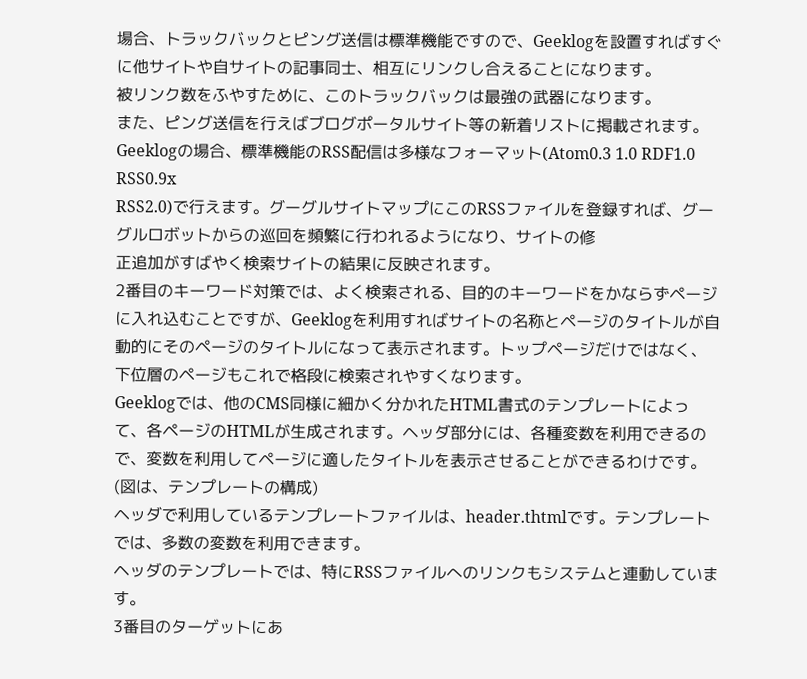場合、トラックバックとピング送信は標準機能ですので、Geeklogを設置すればすぐに他サイトや自サイトの記事同士、相互にリンクし合えることになります。
被リンク数をふやすために、このトラックバックは最強の武器になります。
また、ピング送信を行えばブログポータルサイト等の新着リストに掲載されます。
Geeklogの場合、標準機能のRSS配信は多様なフォーマット(Atom0.3 1.0 RDF1.0 RSS0.9x
RSS2.0)で行えます。グーグルサイトマップにこのRSSファイルを登録すれば、グーグルロボットからの巡回を頻繁に行われるようになり、サイトの修
正追加がすばやく検索サイトの結果に反映されます。
2番目のキーワード対策では、よく検索される、目的のキーワードをかならずページに入れ込むことですが、Geeklogを利用すればサイトの名称とページのタイトルが自動的にそのページのタイトルになって表示されます。トップページだけではなく、下位層のページもこれで格段に検索されやすくなります。
Geeklogでは、他のCMS同様に細かく分かれたHTML書式のテンプレートによって、各ページのHTMLが生成されます。ヘッダ部分には、各種変数を利用できるので、変数を利用してページに適したタイトルを表示させることができるわけです。(図は、テンプレートの構成)
ヘッダで利用しているテンプレートファイルは、header.thtmlです。テンプレートでは、多数の変数を利用できます。
ヘッダのテンプレートでは、特にRSSファイルへのリンクもシステムと連動しています。
3番目のターゲットにあ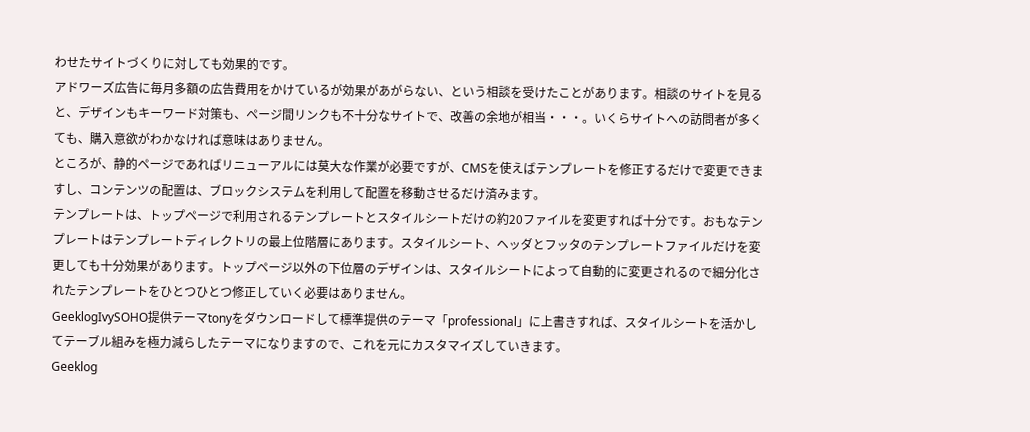わせたサイトづくりに対しても効果的です。
アドワーズ広告に毎月多額の広告費用をかけているが効果があがらない、という相談を受けたことがあります。相談のサイトを見ると、デザインもキーワード対策も、ページ間リンクも不十分なサイトで、改善の余地が相当・・・。いくらサイトへの訪問者が多くても、購入意欲がわかなければ意味はありません。
ところが、静的ページであればリニューアルには莫大な作業が必要ですが、CMSを使えばテンプレートを修正するだけで変更できますし、コンテンツの配置は、ブロックシステムを利用して配置を移動させるだけ済みます。
テンプレートは、トップページで利用されるテンプレートとスタイルシートだけの約20ファイルを変更すれば十分です。おもなテンプレートはテンプレートディレクトリの最上位階層にあります。スタイルシート、ヘッダとフッタのテンプレートファイルだけを変更しても十分効果があります。トップページ以外の下位層のデザインは、スタイルシートによって自動的に変更されるので細分化されたテンプレートをひとつひとつ修正していく必要はありません。
GeeklogIvySOHO提供テーマtonyをダウンロードして標準提供のテーマ「professional」に上書きすれば、スタイルシートを活かしてテーブル組みを極力減らしたテーマになりますので、これを元にカスタマイズしていきます。
Geeklog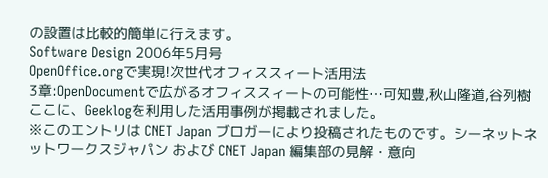の設置は比較的簡単に行えます。
Software Design 2006年5月号
OpenOffice.orgで実現!次世代オフィススィート活用法
3章:OpenDocumentで広がるオフィススィートの可能性…可知豊,秋山隆道,谷列樹
ここに、Geeklogを利用した活用事例が掲載されました。
※このエントリは CNET Japan ブロガーにより投稿されたものです。シーネットネットワークスジャパン および CNET Japan 編集部の見解・意向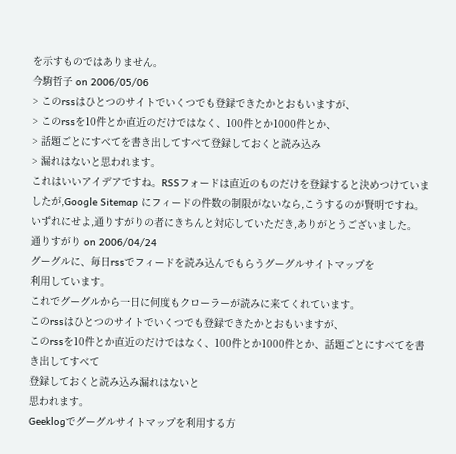を示すものではありません。
今駒哲子 on 2006/05/06
> このrssはひとつのサイトでいくつでも登録できたかとおもいますが、
> このrssを10件とか直近のだけではなく、100件とか1000件とか、
> 話題ごとにすべてを書き出してすべて登録しておくと読み込み
> 漏れはないと思われます。
これはいいアイデアですね。RSSフォードは直近のものだけを登録すると決めつけていましたが,Google Sitemap にフィードの件数の制限がないなら,こうするのが賢明ですね。
いずれにせよ,通りすがりの者にきちんと対応していただき,ありがとうございました。
通りすがり on 2006/04/24
グーグルに、毎日rssでフィードを読み込んでもらうグーグルサイトマップを
利用しています。
これでグーグルから一日に何度もクローラーが読みに来てくれています。
このrssはひとつのサイトでいくつでも登録できたかとおもいますが、
このrssを10件とか直近のだけではなく、100件とか1000件とか、話題ごとにすべてを書き出してすべて
登録しておくと読み込み漏れはないと
思われます。
Geeklogでグーグルサイトマップを利用する方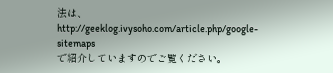法は、
http://geeklog.ivysoho.com/article.php/google-sitemaps
で紹介していますのでご覧ください。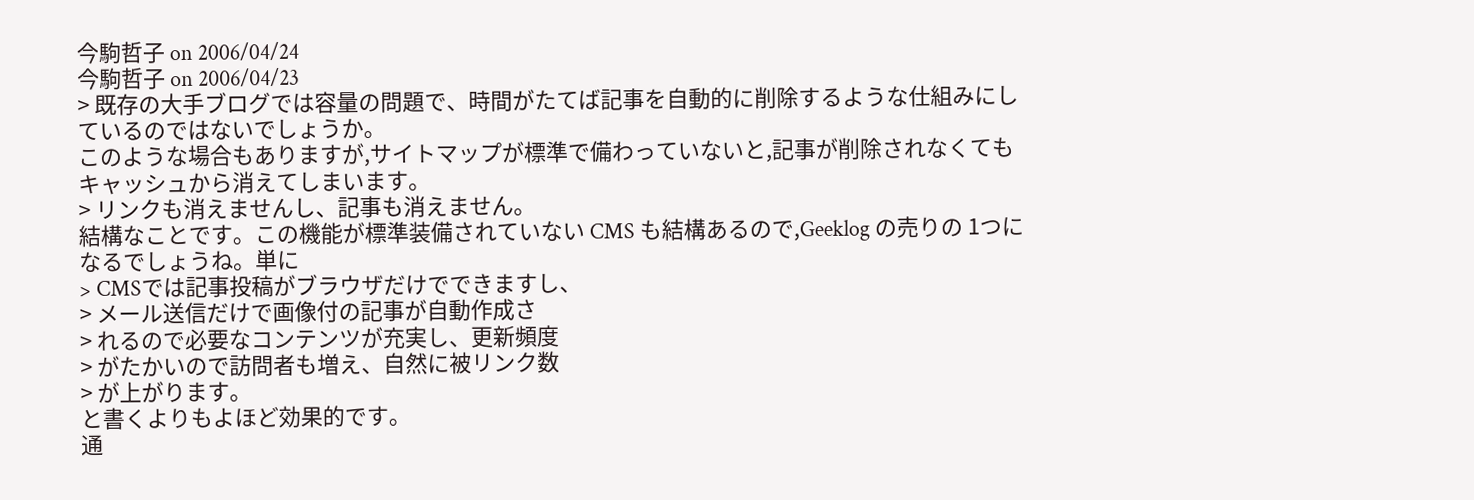今駒哲子 on 2006/04/24
今駒哲子 on 2006/04/23
> 既存の大手ブログでは容量の問題で、時間がたてば記事を自動的に削除するような仕組みにしているのではないでしょうか。
このような場合もありますが,サイトマップが標準で備わっていないと,記事が削除されなくてもキャッシュから消えてしまいます。
> リンクも消えませんし、記事も消えません。
結構なことです。この機能が標準装備されていない CMS も結構あるので,Geeklog の売りの 1つになるでしょうね。単に
> CMSでは記事投稿がブラウザだけでできますし、
> メール送信だけで画像付の記事が自動作成さ
> れるので必要なコンテンツが充実し、更新頻度
> がたかいので訪問者も増え、自然に被リンク数
> が上がります。
と書くよりもよほど効果的です。
通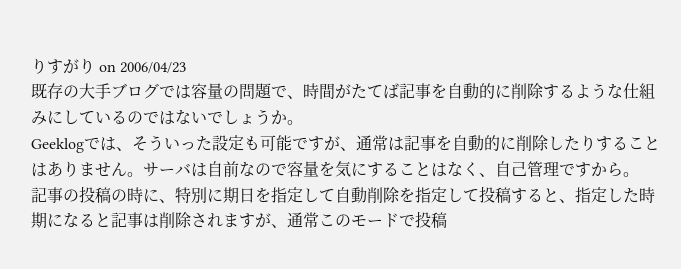りすがり on 2006/04/23
既存の大手ブログでは容量の問題で、時間がたてば記事を自動的に削除するような仕組みにしているのではないでしょうか。
Geeklogでは、そういった設定も可能ですが、通常は記事を自動的に削除したりすることはありません。サーバは自前なので容量を気にすることはなく、自己管理ですから。
記事の投稿の時に、特別に期日を指定して自動削除を指定して投稿すると、指定した時期になると記事は削除されますが、通常このモードで投稿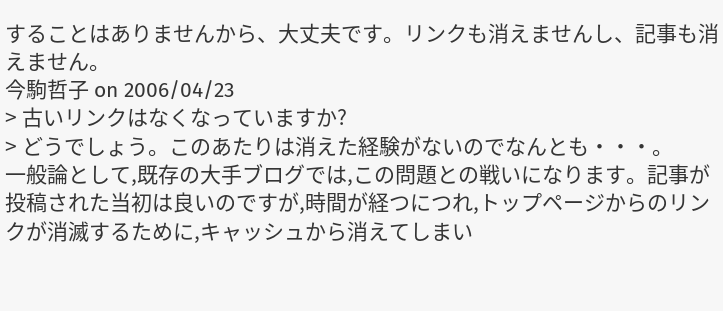することはありませんから、大丈夫です。リンクも消えませんし、記事も消えません。
今駒哲子 on 2006/04/23
> 古いリンクはなくなっていますか?
> どうでしょう。このあたりは消えた経験がないのでなんとも・・・。
一般論として,既存の大手ブログでは,この問題との戦いになります。記事が投稿された当初は良いのですが,時間が経つにつれ,トップページからのリンクが消滅するために,キャッシュから消えてしまい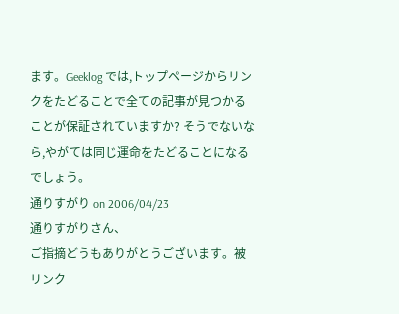ます。Geeklog では,トップページからリンクをたどることで全ての記事が見つかることが保証されていますか? そうでないなら,やがては同じ運命をたどることになるでしょう。
通りすがり on 2006/04/23
通りすがりさん、
ご指摘どうもありがとうございます。被リンク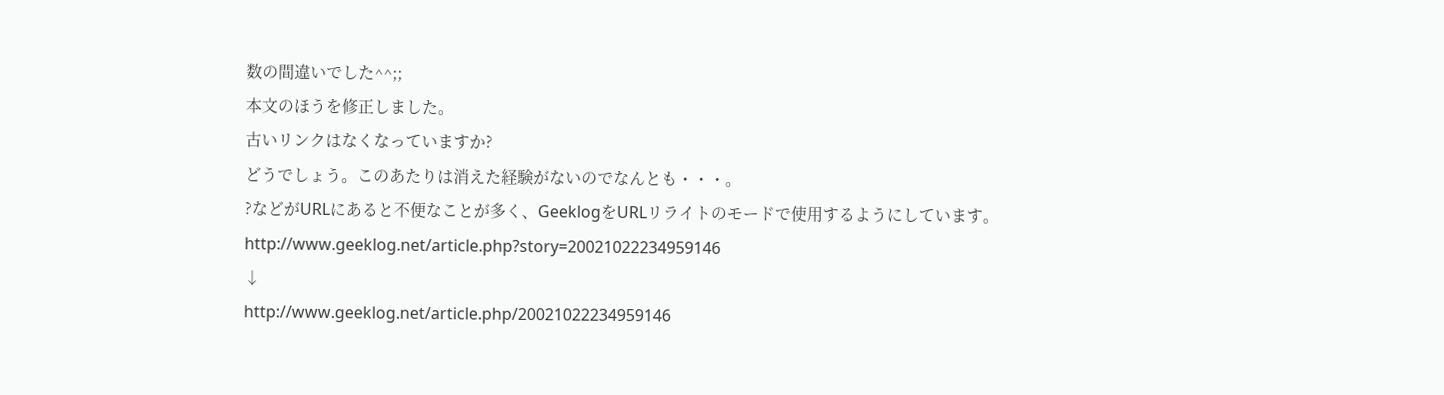数の間違いでした^^;;
本文のほうを修正しました。
古いリンクはなくなっていますか?
どうでしょう。このあたりは消えた経験がないのでなんとも・・・。
?などがURLにあると不便なことが多く、GeeklogをURLリライトのモードで使用するようにしています。
http://www.geeklog.net/article.php?story=20021022234959146
↓
http://www.geeklog.net/article.php/20021022234959146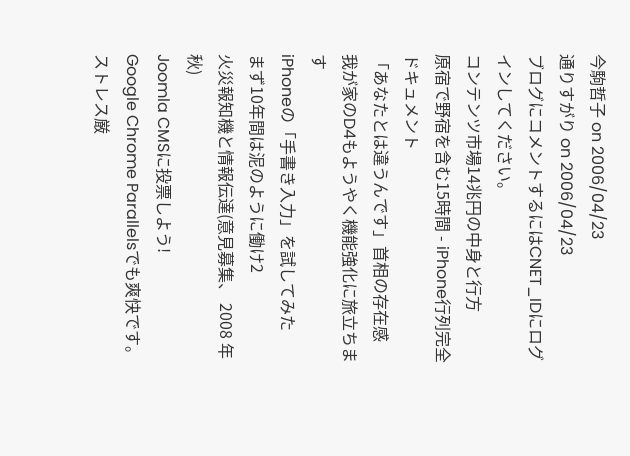今駒哲子 on 2006/04/23
通りすがり on 2006/04/23
ブログにコメントするにはCNET_IDにログインしてください。
コンテンツ市場14兆円の中身と行方
原宿で野宿を含む15時間 - iPhone行列完全ドキュメント
「あなたとは違うんです」首相の存在感
我が家のD4もようやく機能強化に旅立ちます
iPhoneの「手書き入力」を試してみた
まず10年間は泥のように働け2
火災報知機と情報伝達(意見募集、 2008 年秋)
Joomla CMSに投票しよう!
Google Chrome Parallelsでも爽快です。
ストレス厳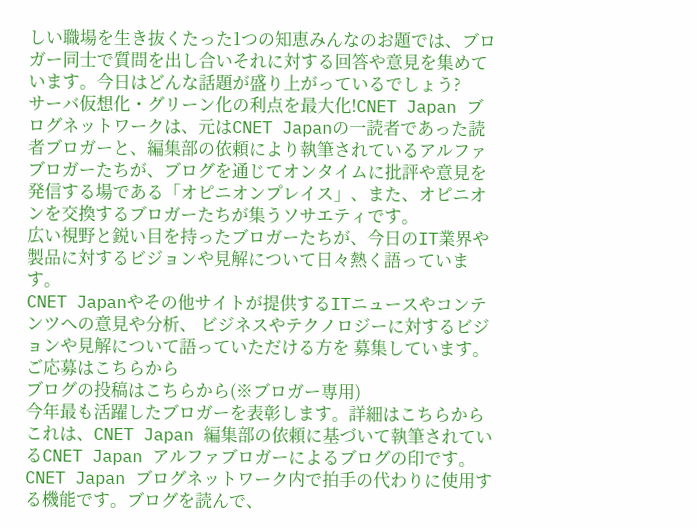しい職場を生き抜くたった1つの知恵みんなのお題では、ブロガー同士で質問を出し合いそれに対する回答や意見を集めています。今日はどんな話題が盛り上がっているでしょう?
サーバ仮想化・グリーン化の利点を最大化!CNET Japan ブログネットワークは、元はCNET Japanの一読者であった読者ブロガーと、編集部の依頼により執筆されているアルファブロガーたちが、ブログを通じてオンタイムに批評や意見を発信する場である「オピニオンプレイス」、また、オピニオンを交換するブロガーたちが集うソサエティです。
広い視野と鋭い目を持ったブロガーたちが、今日のIT業界や製品に対するビジョンや見解について日々熱く語っています。
CNET Japanやその他サイトが提供するITニュースやコンテンツへの意見や分析、 ビジネスやテクノロジーに対するビジョンや見解について語っていただける方を 募集しています。ご応募はこちらから
ブログの投稿はこちらから(※ブロガー専用)
今年最も活躍したブロガーを表彰します。詳細はこちらから
これは、CNET Japan 編集部の依頼に基づいて執筆されているCNET Japan アルファブロガーによるブログの印です。
CNET Japan ブログネットワーク内で拍手の代わりに使用する機能です。ブログを読んで、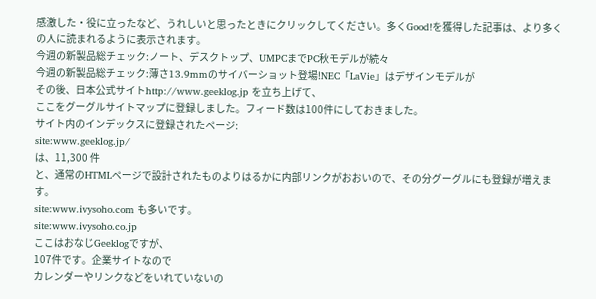感激した・役に立ったなど、うれしいと思ったときにクリックしてください。多くGood!を獲得した記事は、より多くの人に読まれるように表示されます。
今週の新製品総チェック:ノート、デスクトップ、UMPCまでPC秋モデルが続々
今週の新製品総チェック:薄さ13.9mmのサイバーショット登場!NEC「LaVie」はデザインモデルが
その後、日本公式サイトhttp://www.geeklog.jp を立ち上げて、
ここをグーグルサイトマップに登録しました。フィード数は100件にしておきました。
サイト内のインデックスに登録されたページ:
site:www.geeklog.jp/
は、11,300 件
と、通常のHTMLページで設計されたものよりはるかに内部リンクがおおいので、その分グーグルにも登録が増えます。
site:www.ivysoho.com も多いです。
site:www.ivysoho.co.jp
ここはおなじGeeklogですが、
107件です。企業サイトなので
カレンダーやリンクなどをいれていないの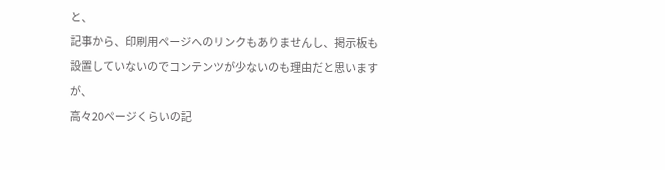と、
記事から、印刷用ページへのリンクもありませんし、掲示板も設置していないのでコンテンツが少ないのも理由だと思いますが、
高々20ページくらいの記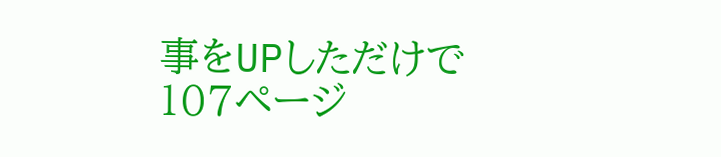事をUPしただけで
107ページ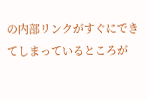の内部リンクがすぐにできてしまっているところが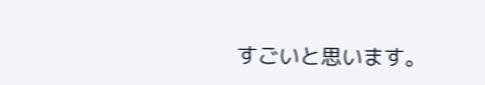すごいと思います。